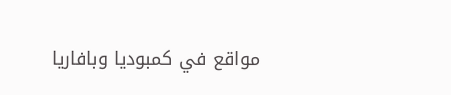مواقع في كمبوديا وبافاريا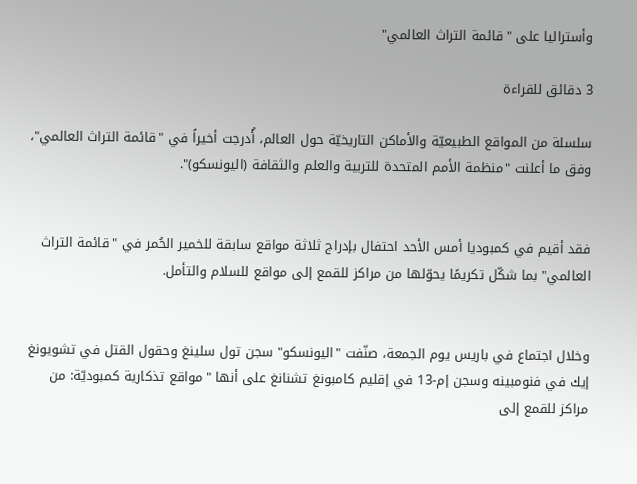وأستراليا على "قائمة التراث العالمي"

3 دقائق للقراءة

سلسلة من المواقع الطبيعيّة والأماكن التاريخيّة حول العالم، أُدرجت أخيراً في "قائمة التراث العالمي"، وفق ما أعلنت "منظمة الأمم المتحدة للتربية والعلم والثقافة (اليونسكو)".


فقد أقيم في كمبوديا أمس الأحد احتفال بإدراج ثلاثة مواقع سابقة للخمير الحُمر في "قائمة التراث العالمي" بما شكّل تكريمًا يحوّلها من مراكز للقمع إلى مواقع للسلام والتأمل.


وخلال اجتماع في باريس يوم الجمعة، صنّفت "اليونسكو" سجن تول سلينغ وحقول القتل في تشويونغ إيك في فنومبينه وسجن إم-13 في إقليم كامبونغ تشنانغ على أنها "مواقع تذكارية كمبوديّة: من مراكز للقمع إلى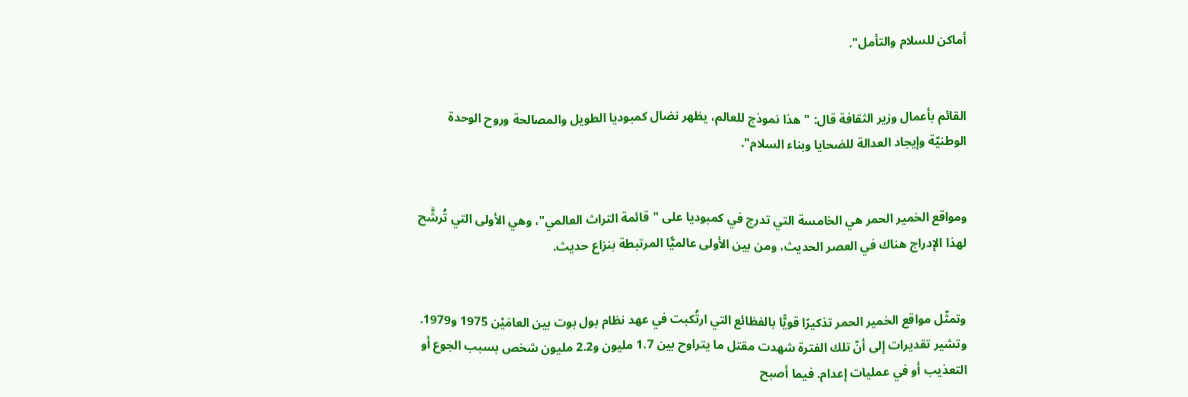أماكن للسلام والتأمل".


القائم بأعمال وزير الثقافة قال: "هذا نموذج للعالم، يظهر نضال كمبوديا الطويل والمصالحة وروح الوحدة الوطنيّة وإيجاد العدالة للضحايا وبناء السلام".


ومواقع الخمير الحمر هي الخامسة التي تدرج في كمبوديا على "قائمة التراث العالمي"، وهي الأولى التي تُرشَّح لهذا الإدراج هناك في العصر الحديث، ومن بين الأولى عالميًّا المرتبطة بنزاع حديث.


وتمثّل مواقع الخمير الحمر تذكيرًا قويًّا بالفظائع التي ارتُكبت في عهد نظام بول بوت بين العامَيْن 1975 و1979. وتشير تقديرات إلى أنّ تلك الفترة شهدت مقتل ما يتراوح بين 1.7 مليون و2.2 مليون شخص بسبب الجوع أو التعذيب أو في عمليات إعدام. فيما أصبح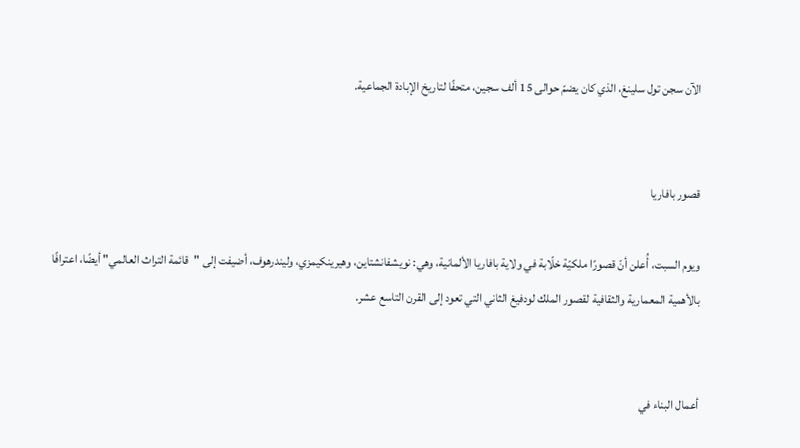الآن سجن تول سلينغ، الذي كان يضمّ حوالى 15 ألف سجين، متحفًا لتاريخ الإبادة الجماعية.


قصور بافاريا

ويوم السبت، أُعلن أنّ قصورًا ملكيّة خلّابة في ولاية بافاريا الألمانية، وهي: نويشفانشتاين، وهيرينكيمزي، وليندرهوف، أضيفت إلى "قائمة التراث العالمي" أيضًا، اعترافًا بالأهمية المعمارية والثقافية لقصور الملك لودفيغ الثاني التي تعود إلى القرن التاسع عشر.


أعمال البناء في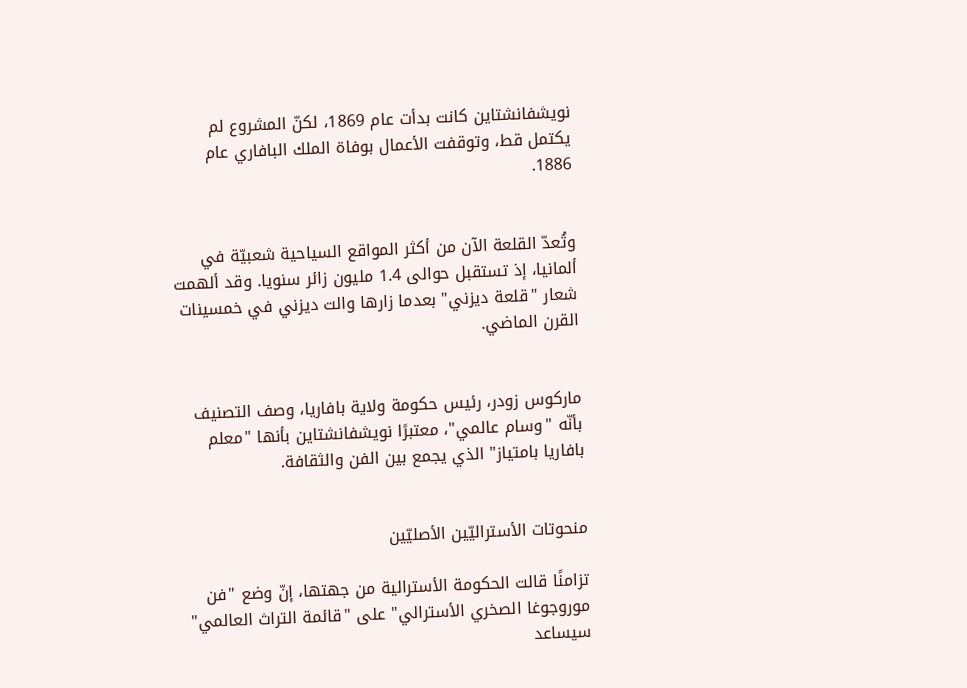نويشفانشتاين كانت بدأت عام 1869، لكنّ المشروع لم يكتمل قط، وتوقفت الأعمال بوفاة الملك البافاري عام 1886.


وتُعدّ القلعة الآن من أكثر المواقع السياحية شعبيّة في ألمانيا، إذ تستقبل حوالى 1.4 مليون زائر سنويا. وقد ألهمت شعار "قلعة ديزني" بعدما زارها والت ديزني في خمسينات القرن الماضي.


ماركوس زودر، رئيس حكومة ولاية بافاريا، وصف التصنيف بأنّه "وسام عالمي"، معتبرًا نويشفانشتاين بأنها "معلم بافاريا بامتياز" الذي يجمع بين الفن والثقافة.


منحوتات الأستراليّين الأصليّين

تزامنًا قالت الحكومة الأسترالية من جهتها، إنّ وضع "فن موروجوغا الصخري الأسترالي" على "قائمة التراث العالمي" سيساعد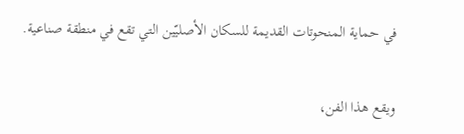في حماية المنحوتات القديمة للسكان الأصليّين التي تقع في منطقة صناعية.


ويقع هذا الفن،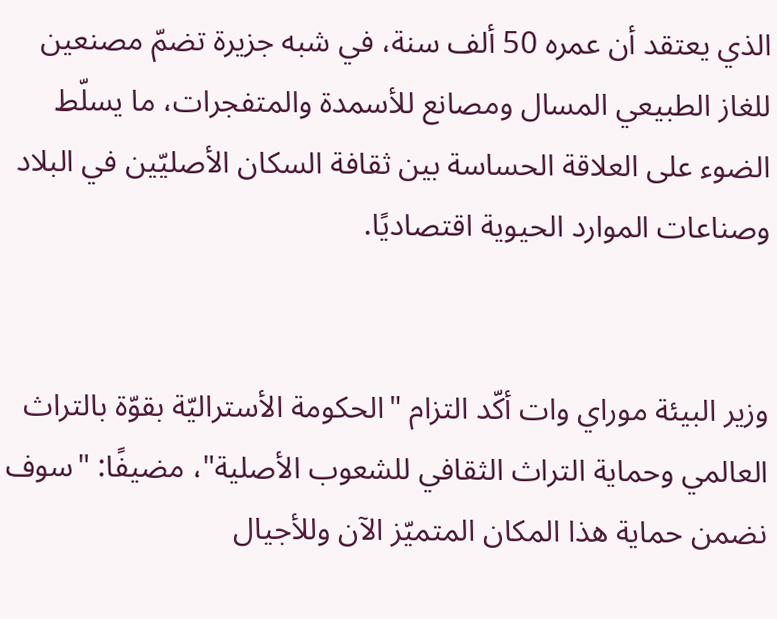الذي يعتقد أن عمره 50 ألف سنة، في شبه جزيرة تضمّ مصنعين للغاز الطبيعي المسال ومصانع للأسمدة والمتفجرات، ما يسلّط الضوء على العلاقة الحساسة بين ثقافة السكان الأصليّين في البلاد وصناعات الموارد الحيوية اقتصاديًا.


وزير البيئة موراي وات أكّد التزام "الحكومة الأستراليّة بقوّة بالتراث العالمي وحماية التراث الثقافي للشعوب الأصلية"، مضيفًا: "سوف نضمن حماية هذا المكان المتميّز الآن وللأجيال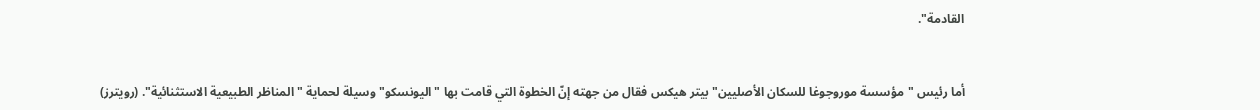القادمة".


أما رئيس "مؤسسة موروجوغا للسكان الأصليين" بيتر هيكس فقال من جهته إنّ الخطوة التي قامت بها "اليونسكو" وسيلة لحماية "المناظر الطبيعية الاستثنائية". (رويترز)